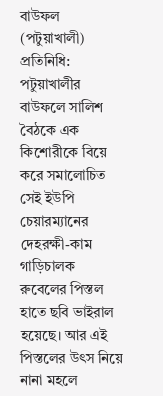বাউফল (পটুয়াখালী) প্রতিনিধি: পটুয়াখালীর বাউফলে সালিশ বৈঠকে এক কিশোরীকে বিয়ে করে সমালোচিত সেই ইউপি চেয়ারম্যানের দেহরক্ষী-কাম গাড়িচালক রুবেলের পিস্তল হাতে ছবি ভাইরাল হয়েছে। আর এই পিস্তলের উৎস নিয়ে নানা মহলে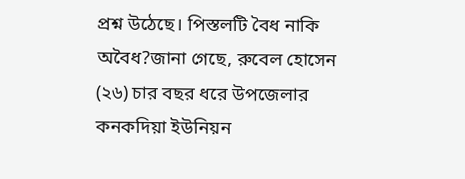প্রশ্ন উঠেছে। পিস্তলটি বৈধ নাকি অবৈধ?জানা গেছে, রুবেল হোসেন (২৬) চার বছর ধরে উপজেলার কনকদিয়া ইউনিয়ন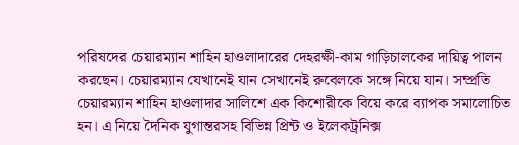পরিষদের চেয়ারম্যান শাহিন হাওলাদারের দেহরক্ষী-কাম গাড়িচালকের দায়িত্ব পালন করছেন। চেয়ারম্যান যেখানেই যান সেখানেই রুবেলকে সঙ্গে নিয়ে যান। সম্প্রতি চেয়ারম্যান শাহিন হাওলাদার সালিশে এক কিশোরীকে বিয়ে করে ব্যাপক সমালোচিত হন। এ নিয়ে দৈনিক যুগান্তরসহ বিভিন্ন প্রিন্ট ও ইলেকট্রনিক্স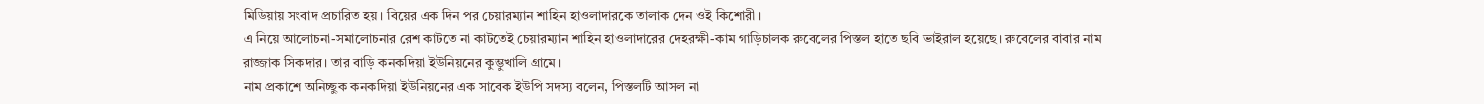মিডিয়ায় সংবাদ প্রচারিত হয়। বিয়ের এক দিন পর চেয়ারম্যান শাহিন হাওলাদারকে তালাক দেন ওই কিশোরী।
এ নিয়ে আলোচনা-সমালোচনার রেশ কাটতে না কাটতেই চেয়ারম্যান শাহিন হাওলাদারের দেহরক্ষী-কাম গাড়িচালক রুবেলের পিস্তল হাতে ছবি ভাইরাল হয়েছে। রুবেলের বাবার নাম রাজ্জাক সিকদার। তার বাড়ি কনকদিয়া ইউনিয়নের কুম্ভুখালি গ্রামে।
নাম প্রকাশে অনিচ্ছুক কনকদিয়া ইউনিয়নের এক সাবেক ইউপি সদস্য বলেন, পিস্তলটি আসল না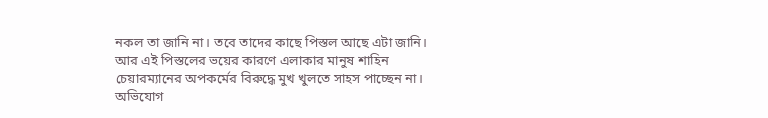নকল তা জানি না। তবে তাদের কাছে পিস্তল আছে এটা জানি। আর এই পিস্তলের ভয়ের কারণে এলাকার মানুষ শাহিন চেয়ারম্যানের অপকর্মের বিরুদ্ধে মুখ খুলতে সাহস পাচ্ছেন না।
অভিযোগ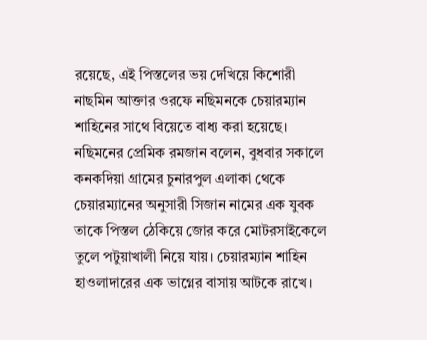রয়েছে, এই পিস্তলের ভয় দেখিয়ে কিশোরী নাছমিন আক্তার ওরফে নছিমনকে চেয়ারম্যান শাহিনের সাথে বিয়েতে বাধ্য করা হয়েছে। নছিমনের প্রেমিক রমজান বলেন, বুধবার সকালে কনকদিয়া গ্রামের চুনারপুল এলাকা থেকে চেয়ারম্যানের অনুসারী সিজান নামের এক যুবক তাকে পিস্তল ঠেকিয়ে জোর করে মোটরসাইকেলে তুলে পটুয়াখালী নিয়ে যায়। চেয়ারম্যান শাহিন হাওলাদারের এক ভাগ্নের বাসায় আটকে রাখে।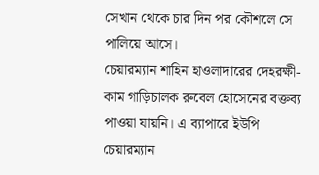সেখান থেকে চার দিন পর কৌশলে সে পালিয়ে আসে।
চেয়ারম্যান শাহিন হাওলাদারের দেহরক্ষী-কাম গাড়িচালক রুবেল হোসেনের বক্তব্য পাওয়া যায়নি। এ ব্যাপারে ইউপি চেয়ারম্যান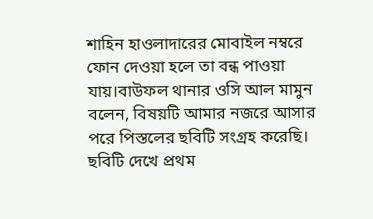শাহিন হাওলাদারের মোবাইল নম্বরে ফোন দেওয়া হলে তা বন্ধ পাওয়া যায়।বাউফল থানার ওসি আল মামুন বলেন, বিষয়টি আমার নজরে আসার পরে পিস্তলের ছবিটি সংগ্রহ করেছি। ছবিটি দেখে প্রথম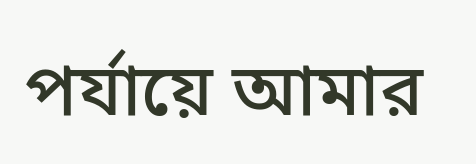পর্যায়ে আমার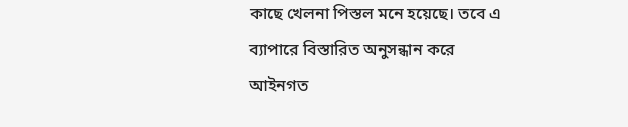কাছে খেলনা পিস্তল মনে হয়েছে। তবে এ ব্যাপারে বিস্তারিত অনুসন্ধান করে আইনগত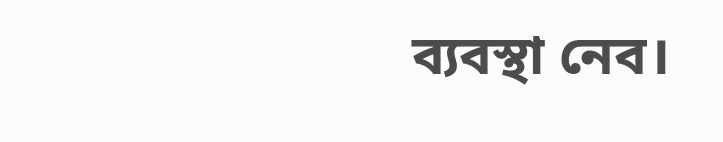ব্যবস্থা নেব।